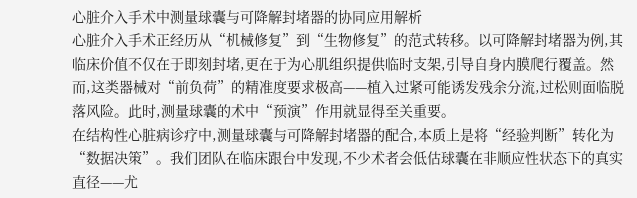心脏介入手术中测量球囊与可降解封堵器的协同应用解析
心脏介入手术正经历从“机械修复”到“生物修复”的范式转移。以可降解封堵器为例,其临床价值不仅在于即刻封堵,更在于为心肌组织提供临时支架,引导自身内膜爬行覆盖。然而,这类器械对“前负荷”的精准度要求极高——植入过紧可能诱发残余分流,过松则面临脱落风险。此时,测量球囊的术中“预演”作用就显得至关重要。
在结构性心脏病诊疗中,测量球囊与可降解封堵器的配合,本质上是将“经验判断”转化为“数据决策”。我们团队在临床跟台中发现,不少术者会低估球囊在非顺应性状态下的真实直径——尤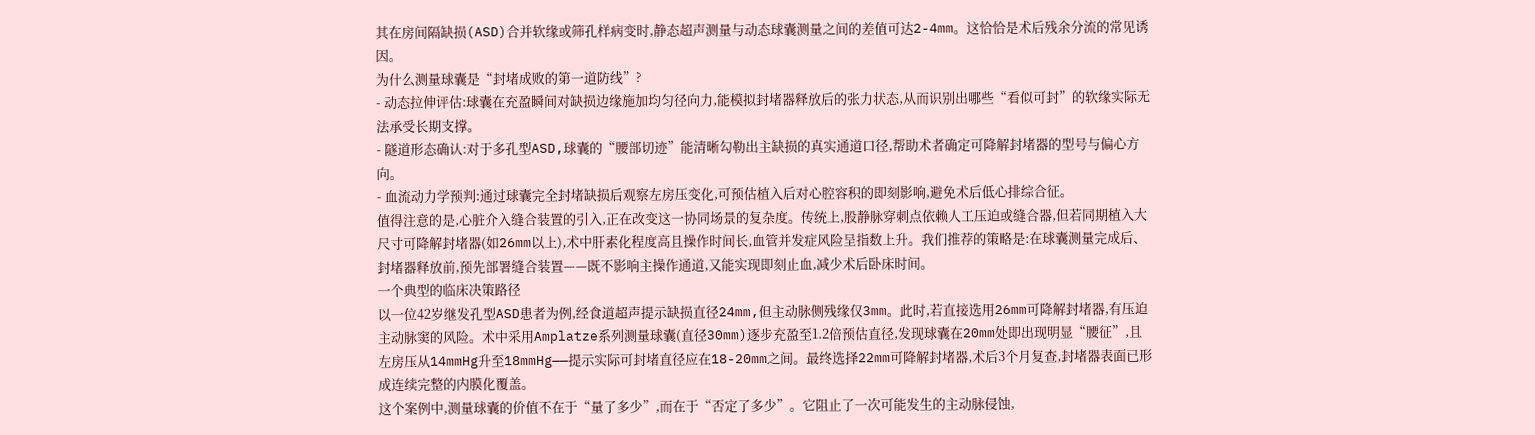其在房间隔缺损(ASD)合并软缘或筛孔样病变时,静态超声测量与动态球囊测量之间的差值可达2-4mm。这恰恰是术后残余分流的常见诱因。
为什么测量球囊是“封堵成败的第一道防线”?
- 动态拉伸评估:球囊在充盈瞬间对缺损边缘施加均匀径向力,能模拟封堵器释放后的张力状态,从而识别出哪些“看似可封”的软缘实际无法承受长期支撑。
- 隧道形态确认:对于多孔型ASD,球囊的“腰部切迹”能清晰勾勒出主缺损的真实通道口径,帮助术者确定可降解封堵器的型号与偏心方向。
- 血流动力学预判:通过球囊完全封堵缺损后观察左房压变化,可预估植入后对心腔容积的即刻影响,避免术后低心排综合征。
值得注意的是,心脏介入缝合装置的引入,正在改变这一协同场景的复杂度。传统上,股静脉穿刺点依赖人工压迫或缝合器,但若同期植入大尺寸可降解封堵器(如26mm以上),术中肝素化程度高且操作时间长,血管并发症风险呈指数上升。我们推荐的策略是:在球囊测量完成后、封堵器释放前,预先部署缝合装置——既不影响主操作通道,又能实现即刻止血,减少术后卧床时间。
一个典型的临床决策路径
以一位42岁继发孔型ASD患者为例,经食道超声提示缺损直径24mm,但主动脉侧残缘仅3mm。此时,若直接选用26mm可降解封堵器,有压迫主动脉窦的风险。术中采用Amplatze系列测量球囊(直径30mm)逐步充盈至1.2倍预估直径,发现球囊在20mm处即出现明显“腰征”,且左房压从14mmHg升至18mmHg——提示实际可封堵直径应在18-20mm之间。最终选择22mm可降解封堵器,术后3个月复查,封堵器表面已形成连续完整的内膜化覆盖。
这个案例中,测量球囊的价值不在于“量了多少”,而在于“否定了多少”。它阻止了一次可能发生的主动脉侵蚀,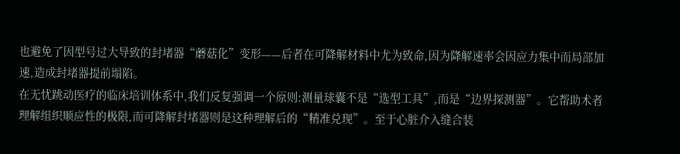也避免了因型号过大导致的封堵器“蘑菇化”变形——后者在可降解材料中尤为致命,因为降解速率会因应力集中而局部加速,造成封堵器提前塌陷。
在无忧跳动医疗的临床培训体系中,我们反复强调一个原则:测量球囊不是“选型工具”,而是“边界探测器”。它帮助术者理解组织顺应性的极限,而可降解封堵器则是这种理解后的“精准兑现”。至于心脏介入缝合装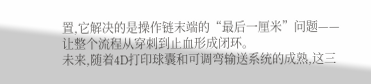置,它解决的是操作链末端的“最后一厘米”问题——让整个流程从穿刺到止血形成闭环。
未来,随着4D打印球囊和可调弯输送系统的成熟,这三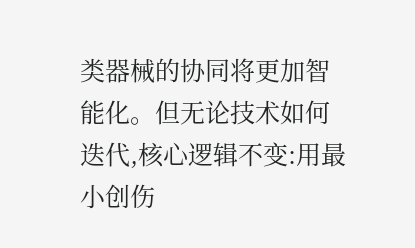类器械的协同将更加智能化。但无论技术如何迭代,核心逻辑不变:用最小创伤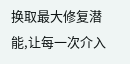换取最大修复潜能,让每一次介入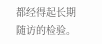都经得起长期随访的检验。